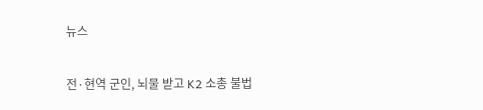뉴스

전·현역 군인, 뇌물 받고 K2 소총 불법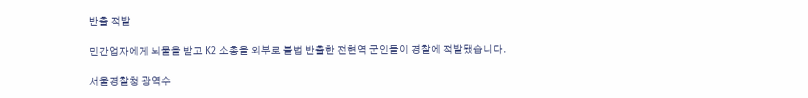반출 적발

민간업자에게 뇌물을 받고 K2 소총을 외부로 불법 반출한 전현역 군인들이 경찰에 적발됐습니다.

서울경찰청 광역수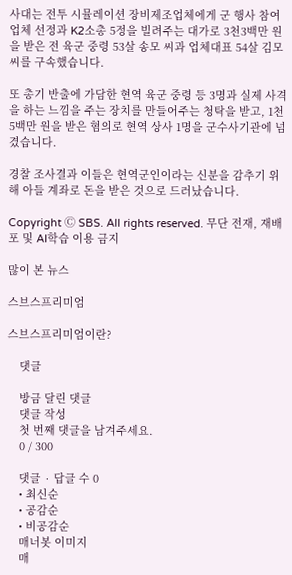사대는 전투 시뮬레이션 장비제조업체에게 군 행사 참여업체 선정과 K2소총 5정을 빌려주는 대가로 3천3백만 원을 받은 전 육군 중령 53살 송모 씨과 업체대표 54살 김모 씨를 구속했습니다.

또 총기 반출에 가담한 현역 육군 중령 등 3명과 실제 사격을 하는 느낌을 주는 장치를 만들어주는 청탁을 받고, 1천5백만 원을 받은 혐의로 현역 상사 1명을 군수사기관에 넘겼습니다.

경찰 조사결과 이들은 현역군인이라는 신분을 감추기 위해 아들 계좌로 돈을 받은 것으로 드러났습니다.

Copyright Ⓒ SBS. All rights reserved. 무단 전재, 재배포 및 AI학습 이용 금지

많이 본 뉴스

스브스프리미엄

스브스프리미엄이란?

    댓글

    방금 달린 댓글
    댓글 작성
    첫 번째 댓글을 남겨주세요.
    0 / 300

    댓글 ∙ 답글 수 0
    • 최신순
    • 공감순
    • 비공감순
    매너봇 이미지
    매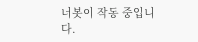너봇이 작동 중입니다.